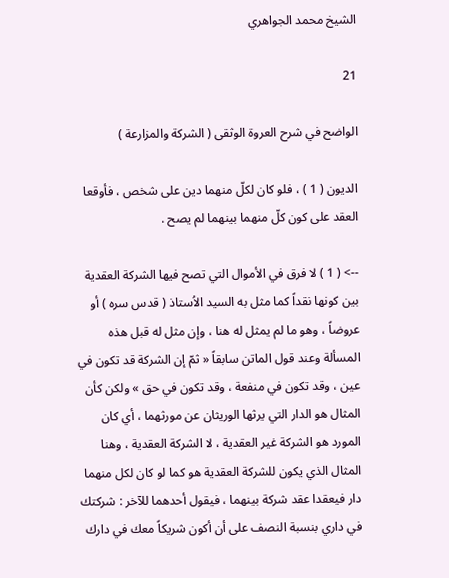الشيخ محمد الجواهري

21

الواضح في شرح العروة الوثقى ( الشركة والمزارعة )

الديون ( 1 ) ، فلو كان لكلّ منهما دين على شخص ، فأوقعا العقد على كون كلّ منهما بينهما لم يصح .

--> ( 1 ) لا فرق في الأموال التي تصح فيها الشركة العقدية بين كونها نقداً كما مثل به السيد الاُستاذ ( قدس سره ) أو عروضاً ، وهو ما لم يمثل له هنا ، وإن مثل له قبل هذه المسألة وعند قول الماتن سابقاً « ثمّ إن الشركة قد تكون في عين ، وقد تكون في منفعة ، وقد تكون في حق » ولكن كأن المثال هو الدار التي يرثها الوريثان عن مورثهما ، أي كان المورد هو الشركة غير العقدية ، لا الشركة العقدية ، وهنا المثال الذي يكون للشركة العقدية هو كما لو كان لكل منهما دار فيعقدا عقد شركة بينهما ، فيقول أحدهما للآخر : شركتك في داري بنسبة النصف على أن أكون شريكاً معك في دارك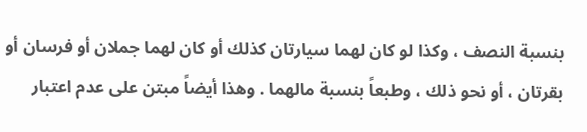بنسبة النصف ، وكذا لو كان لهما سيارتان كذلك أو كان لهما جملان أو فرسان أو بقرتان ، أو نحو ذلك ، وطبعاً بنسبة مالهما . وهذا أيضاً مبتن على عدم اعتبار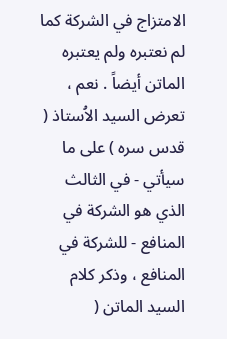الامتزاج في الشركة كما لم نعتبره ولم يعتبره الماتن أيضاً . نعم ، تعرض السيد الاُستاذ ( قدس سره ) على ما سيأتي - في الثالث الذي هو الشركة في المنافع - للشركة في المنافع ، وذكر كلام السيد الماتن (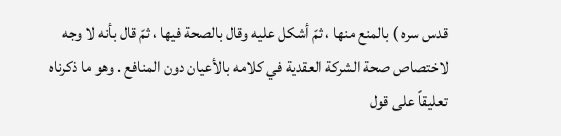قدس سره ) بالمنع منها ، ثمّ أشكل عليه وقال بالصحة فيها ، ثمّ قال بأنه لا وجه لاختصاص صحة الشركة العقدية في كلامه بالأعيان دون المنافع . وهو ما ذكرناه تعليقاً على قول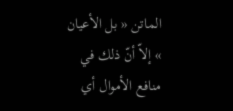الماتن « بل الأعيان » إلاّ أنّ ذلك في منافع الأموال أي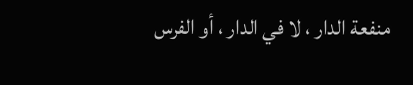منفعة الدار ، لا في الدار ، أو الفرس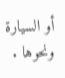أو السيارة ونحوها .